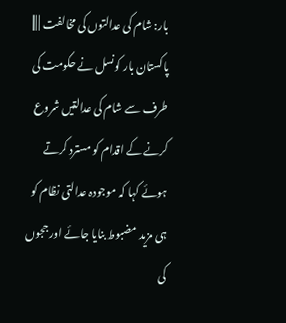بار: شام کی عدالتوں کی مخالفت | |||
پاکستان بار کونسل نے حکومت کی طرف سے شام کی عدالتیں شروع کرنے کے اقدام کو مسترد کرتے ہوئے کہا کہ موجودہ عدالتی نظام کو ہی مزید مضبوط بنایا جائے اور ججوں کی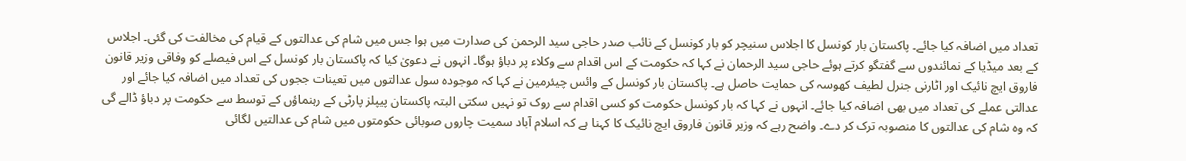تعداد میں اضافہ کیا جائے۔ پاکستان بار کونسل کا اجلاس سنیچر کو بار کونسل کے نائب صدر حاجی سید الرحمن کی صدارت میں ہوا جس میں شام کی عدالتوں کے قیام کی مخالفت کی گئی۔ اجلاس کے بعد میڈیا کے نمائندوں سے گفتگو کرتے ہوئے حاجی سید الرحمان نے کہا کہ حکومت کے اس اقدام سے وکلاء پر دباؤ ہوگا۔ انہوں نے دعویٰ کیا کہ پاکستان بار کونسل کے اس فیصلے کو وفاقی وزیر قانون فاروق ایچ نائیک اور اٹارنی جنرل لطیف کھوسہ کی حمایت حاصل ہے۔ پاکستان بار کونسل کے وائس چیئرمین نے کہا کہ موجودہ سول عدالتوں میں تعینات ججوں کی تعداد میں اضافہ کیا جائے اور عدالتی عملے کی تعداد میں بھی اضافہ کیا جائے۔ انہوں نے کہا کہ بار کونسل حکومت کو کسی اقدام سے روک تو نہیں سکتی البتہ پاکستان پیپلز پارٹی کے رہنماؤں کے توسط سے حکومت پر دباؤ ڈالے گی کہ وہ شام کی عدالتوں کا منصوبہ ترک کر دے۔ واضح رہے کہ وزیر قانون فاروق ایچ نائیک کا کہنا ہے کہ اسلام آباد سمیت چاروں صوبائی حکومتوں میں شام کی عدالتیں لگائی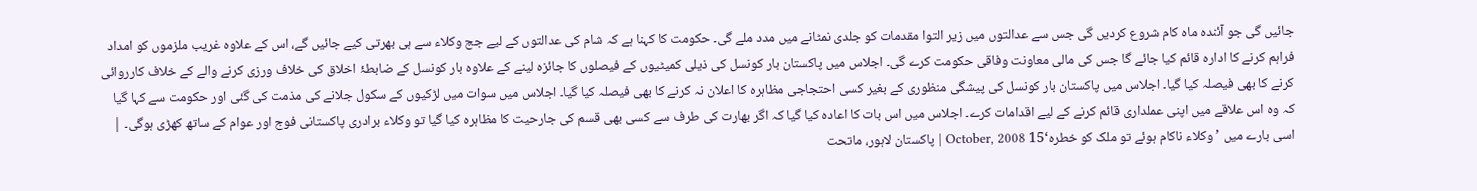جائیں گی جو آئندہ ماہ کام شروع کردیں گی جس سے عدالتوں میں زیر التوا مقدمات کو جلدی نمٹانے میں مدد ملے گی۔ حکومت کا کہنا ہے کہ شام کی عدالتوں کے لیے جج وکلاء سے ہی بھرتی کیے جائیں گے، اس کے علاوہ غریب ملزموں کو امداد فراہم کرنے کا ادارہ قائم کیا جائے گا جس کی مالی معاونت وفاقی حکومت کرے گی۔ اجلاس میں پاکستان بار کونسل کی ذیلی کمیٹیوں کے فیصلوں کا جائزہ لینے کے علاوہ بار کونسل کے ضابطۂ اخلاق کی خلاف ورزی کرنے والے کے خلاف کارروائی کرنے کا بھی فیصلہ کیا گیا۔ اجلاس میں پاکستان بار کونسل کی پیشگی منظوری کے بغیر کسی احتجاجی مظاہرہ کا اعلان نہ کرنے کا بھی فیصلہ کیا گیا۔ اجلاس میں سوات میں لڑکیوں کے سکول جلانے کی مذمت کی گئی اور حکومت سے کہا گیا کہ وہ اس علاقے میں اپنی عملداری قائم کرنے کے لیے اقدامات کرے۔ اجلاس میں اس بات کا اعادہ کیا گیا کہ اگر بھارت کی طرف سے کسی بھی قسم کی جارحیت کا مظاہرہ کیا گیا تو وکلاء برادری پاکستانی فوج اور عوام کے ساتھ کھڑی ہوگی۔ | اسی بارے میں ’وکلاء ناکام ہوئے تو ملک کو خطرہ‘15 October, 2008 | پاکستان لاہور، ماتحت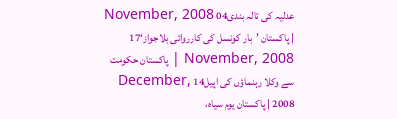عدلیہ کی تالہ بندی04 November, 2008 | پاکستان ’بار کونسل کی کارروائی بلاجواز‘17 November, 2008 | پاکستان حکومت سے وکلا رہنماؤں کی اپیل14 December, 2008 | پاکستان یوم سیاہ،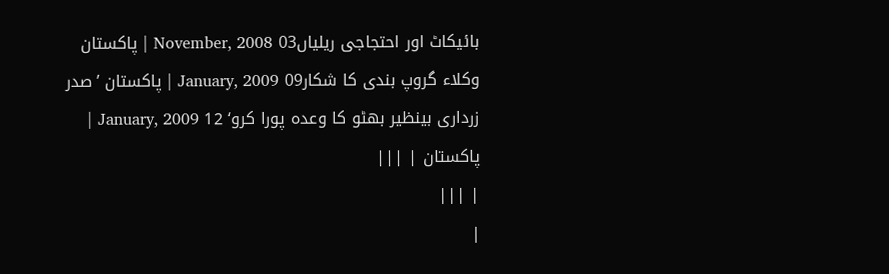بائیکاٹ اور احتجاجی ریلیاں03 November, 2008 | پاکستان وکلاء گروپ بندی کا شکار09 January, 2009 | پاکستان ’صدر زرداری بینظیر بھٹو کا وعدہ پورا کرو‘ 12 January, 2009 | پاکستان | |||
| |||
|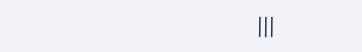|||